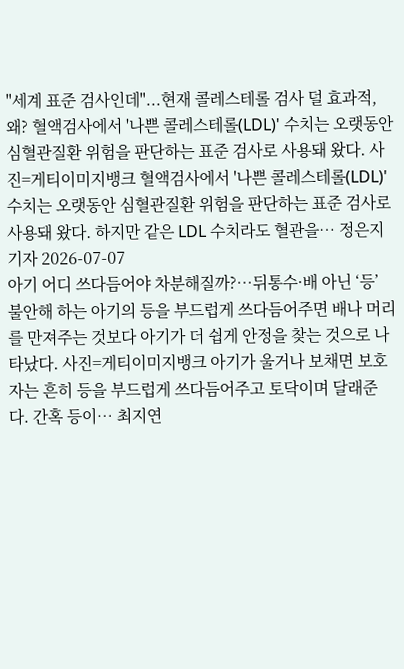"세계 표준 검사인데"...현재 콜레스테롤 검사 덜 효과적, 왜? 혈액검사에서 '나쁜 콜레스테롤(LDL)' 수치는 오랫동안 심혈관질환 위험을 판단하는 표준 검사로 사용돼 왔다. 사진=게티이미지뱅크 혈액검사에서 '나쁜 콜레스테롤(LDL)' 수치는 오랫동안 심혈관질환 위험을 판단하는 표준 검사로 사용돼 왔다. 하지만 같은 LDL 수치라도 혈관을… 정은지 기자 2026-07-07
아기 어디 쓰다듬어야 차분해질까?…뒤통수·배 아닌 ‘등’ 불안해 하는 아기의 등을 부드럽게 쓰다듬어주면 배나 머리를 만져주는 것보다 아기가 더 쉽게 안정을 찾는 것으로 나타났다. 사진=게티이미지뱅크 아기가 울거나 보채면 보호자는 흔히 등을 부드럽게 쓰다듬어주고 토닥이며 달래준다. 간혹 등이… 최지연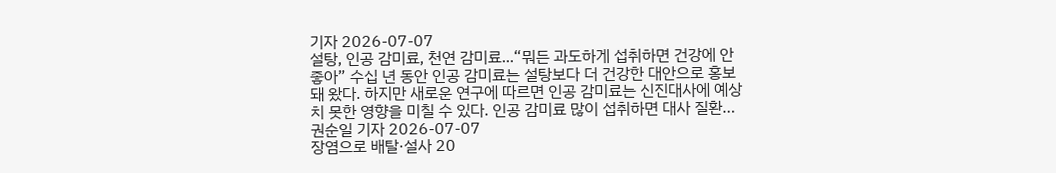기자 2026-07-07
설탕, 인공 감미료, 천연 감미료...“뭐든 과도하게 섭취하면 건강에 안좋아” 수십 년 동안 인공 감미료는 설탕보다 더 건강한 대안으로 홍보돼 왔다. 하지만 새로운 연구에 따르면 인공 감미료는 신진대사에 예상치 못한 영향을 미칠 수 있다. 인공 감미료 많이 섭취하면 대사 질환… 권순일 기자 2026-07-07
장염으로 배탈·설사 20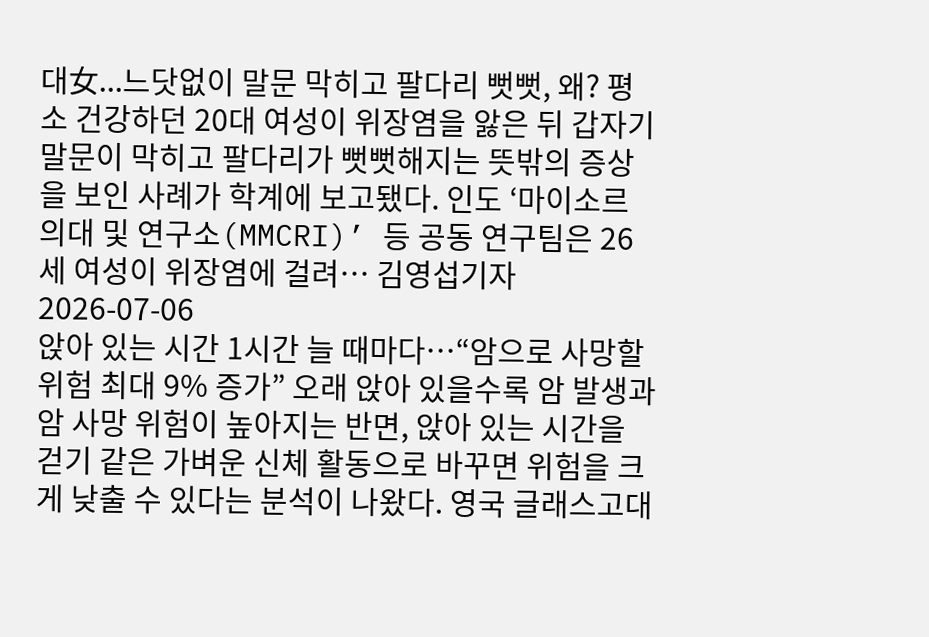대女...느닷없이 말문 막히고 팔다리 뻣뻣, 왜? 평소 건강하던 20대 여성이 위장염을 앓은 뒤 갑자기 말문이 막히고 팔다리가 뻣뻣해지는 뜻밖의 증상을 보인 사례가 학계에 보고됐다. 인도 ‘마이소르 의대 및 연구소(MMCRI)’ 등 공동 연구팀은 26세 여성이 위장염에 걸려… 김영섭기자 2026-07-06
앉아 있는 시간 1시간 늘 때마다…“암으로 사망할 위험 최대 9% 증가” 오래 앉아 있을수록 암 발생과 암 사망 위험이 높아지는 반면, 앉아 있는 시간을 걷기 같은 가벼운 신체 활동으로 바꾸면 위험을 크게 낮출 수 있다는 분석이 나왔다. 영국 글래스고대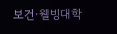보건·웰빙대학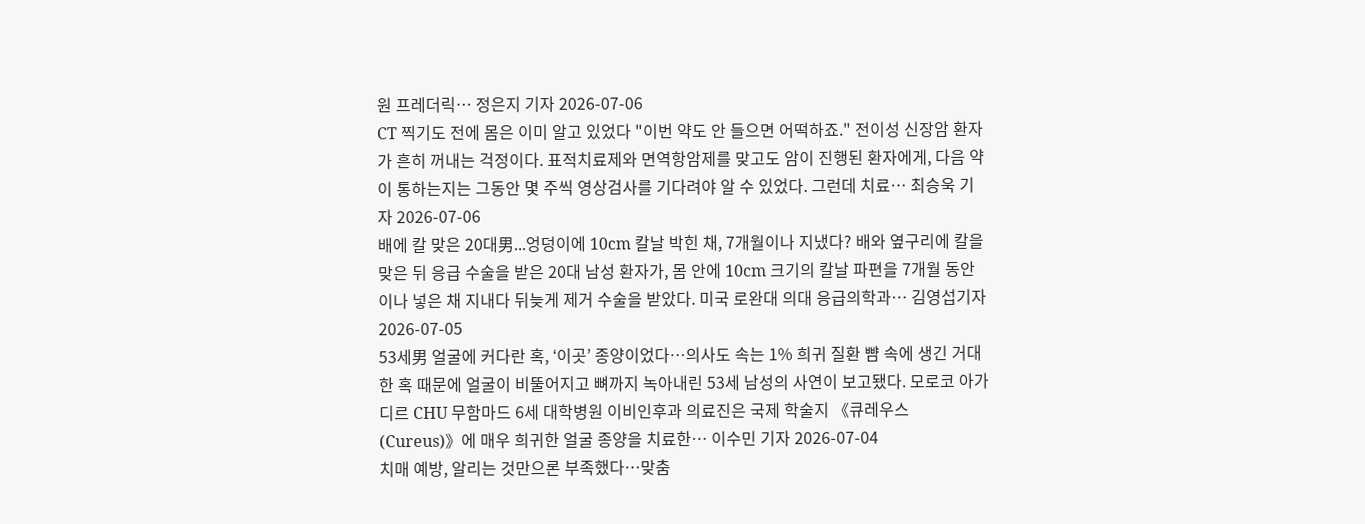원 프레더릭… 정은지 기자 2026-07-06
CT 찍기도 전에 몸은 이미 알고 있었다 "이번 약도 안 들으면 어떡하죠." 전이성 신장암 환자가 흔히 꺼내는 걱정이다. 표적치료제와 면역항암제를 맞고도 암이 진행된 환자에게, 다음 약이 통하는지는 그동안 몇 주씩 영상검사를 기다려야 알 수 있었다. 그런데 치료… 최승욱 기자 2026-07-06
배에 칼 맞은 20대男...엉덩이에 10cm 칼날 박힌 채, 7개월이나 지냈다? 배와 옆구리에 칼을 맞은 뒤 응급 수술을 받은 20대 남성 환자가, 몸 안에 10cm 크기의 칼날 파편을 7개월 동안이나 넣은 채 지내다 뒤늦게 제거 수술을 받았다. 미국 로완대 의대 응급의학과… 김영섭기자 2026-07-05
53세男 얼굴에 커다란 혹, ‘이곳’ 종양이었다…의사도 속는 1% 희귀 질환 뺨 속에 생긴 거대한 혹 때문에 얼굴이 비뚤어지고 뼈까지 녹아내린 53세 남성의 사연이 보고됐다. 모로코 아가디르 CHU 무함마드 6세 대학병원 이비인후과 의료진은 국제 학술지 《큐레우스(Cureus)》에 매우 희귀한 얼굴 종양을 치료한… 이수민 기자 2026-07-04
치매 예방, 알리는 것만으론 부족했다…맞춤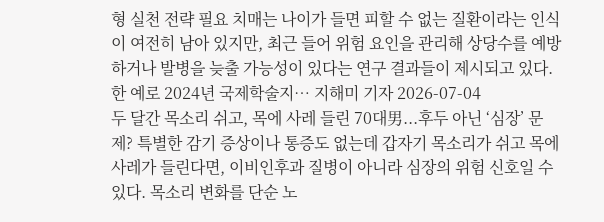형 실천 전략 필요 치매는 나이가 들면 피할 수 없는 질환이라는 인식이 여전히 남아 있지만, 최근 들어 위험 요인을 관리해 상당수를 예방하거나 발병을 늦출 가능성이 있다는 연구 결과들이 제시되고 있다. 한 예로 2024년 국제학술지… 지해미 기자 2026-07-04
두 달간 목소리 쉬고, 목에 사레 들린 70대男...후두 아닌 ‘심장’ 문제? 특별한 감기 증상이나 통증도 없는데 갑자기 목소리가 쉬고 목에 사레가 들린다면, 이비인후과 질병이 아니라 심장의 위험 신호일 수 있다. 목소리 변화를 단순 노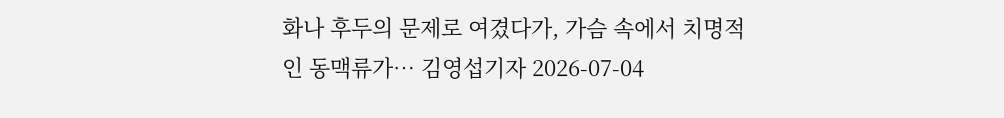화나 후두의 문제로 여겼다가, 가슴 속에서 치명적인 동맥류가… 김영섭기자 2026-07-04